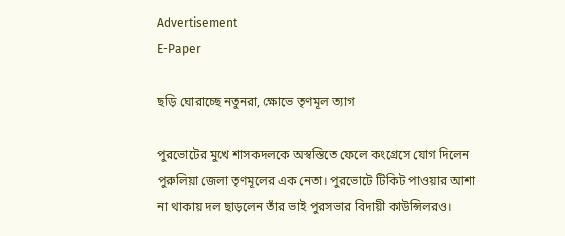Advertisement
E-Paper

ছড়ি ঘোরাচ্ছে নতুনরা, ক্ষোভে তৃণমূল ত্যাগ

পুরভোটের মুখে শাসকদলকে অস্বস্তিতে ফেলে কংগ্রেসে যোগ দিলেন পুরুলিয়া জেলা তৃণমূলের এক নেতা। পুরভোটে টিকিট পাওয়ার আশা না থাকায় দল ছাড়লেন তাঁর ভাই পুরসভার বিদায়ী কাউন্সিলরও।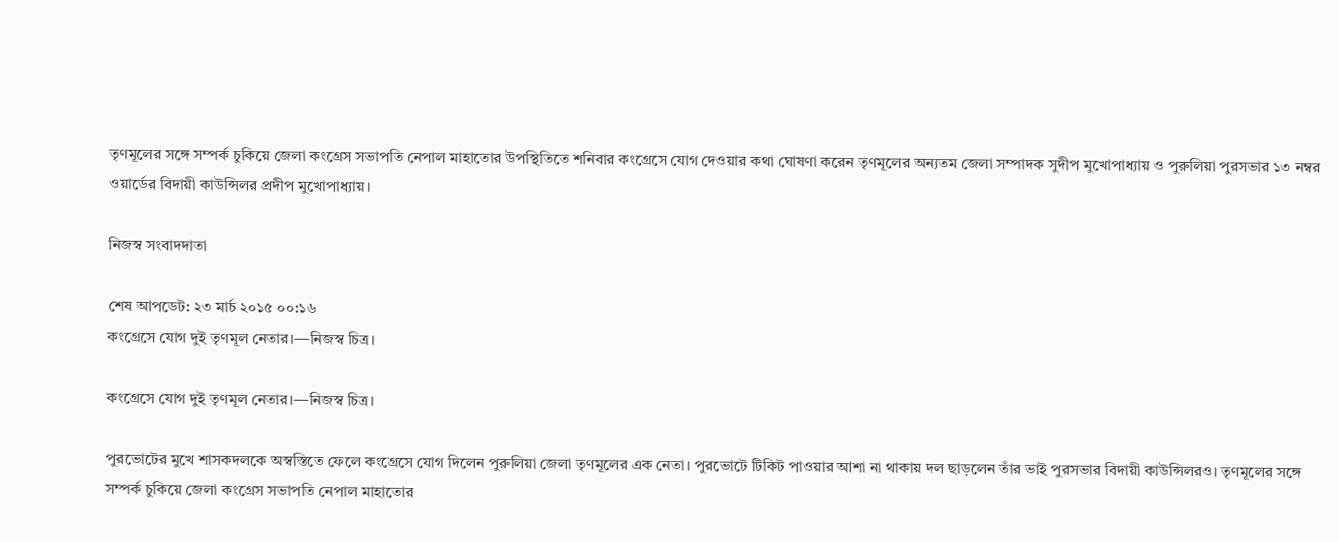তৃণমূলের সঙ্গে সম্পর্ক চুকিয়ে জেলা কংগ্রেস সভাপতি নেপাল মাহাতোর উপস্থিতিতে শনিবার কংগ্রেসে যোগ দেওয়ার কথা ঘোষণা করেন তৃণমূলের অন্যতম জেলা সম্পাদক সুদীপ মুখোপাধ্যায় ও পুরুলিয়া পুরসভার ১৩ নম্বর ওয়ার্ডের বিদায়ী কাউন্সিলর প্রদীপ মুখোপাধ্যায়।

নিজস্ব সংবাদদাতা

শেষ আপডেট: ২৩ মার্চ ২০১৫ ০০:১৬
কংগ্রেসে যোগ দুই তৃণমূল নেতার।—নিজস্ব চিত্র।

কংগ্রেসে যোগ দুই তৃণমূল নেতার।—নিজস্ব চিত্র।

পুরভোটের মুখে শাসকদলকে অস্বস্তিতে ফেলে কংগ্রেসে যোগ দিলেন পুরুলিয়া জেলা তৃণমূলের এক নেতা। পুরভোটে টিকিট পাওয়ার আশা না থাকায় দল ছাড়লেন তাঁর ভাই পুরসভার বিদায়ী কাউন্সিলরও। তৃণমূলের সঙ্গে সম্পর্ক চুকিয়ে জেলা কংগ্রেস সভাপতি নেপাল মাহাতোর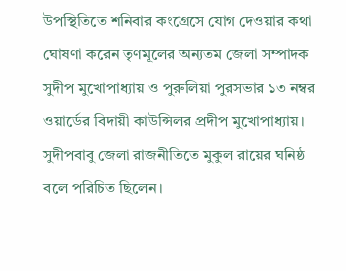উপস্থিতিতে শনিবার কংগ্রেসে যোগ দেওয়ার কথা ঘোষণা করেন তৃণমূলের অন্যতম জেলা সম্পাদক সুদীপ মুখোপাধ্যায় ও পুরুলিয়া পুরসভার ১৩ নম্বর ওয়ার্ডের বিদায়ী কাউন্সিলর প্রদীপ মুখোপাধ্যায়। সুদীপবাবু জেলা রাজনীতিতে মুকুল রায়ের ঘনিষ্ঠ বলে পরিচিত ছিলেন।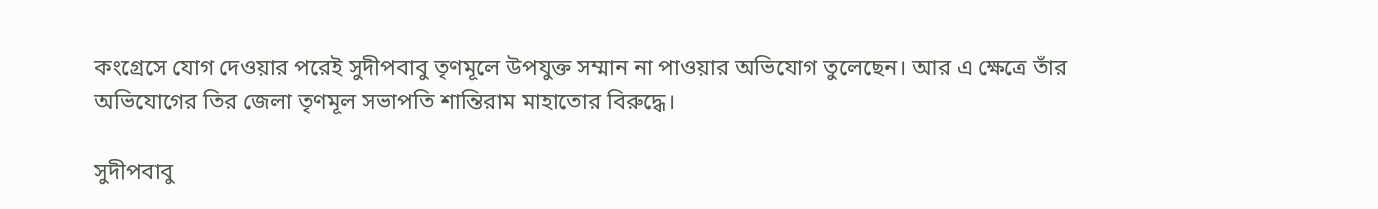কংগ্রেসে যোগ দেওয়ার পরেই সুদীপবাবু তৃণমূলে উপযুক্ত সম্মান না পাওয়ার অভিযোগ তুলেছেন। আর এ ক্ষেত্রে তাঁর অভিযোগের তির জেলা তৃণমূল সভাপতি শান্তিরাম মাহাতোর বিরুদ্ধে।

সুদীপবাবু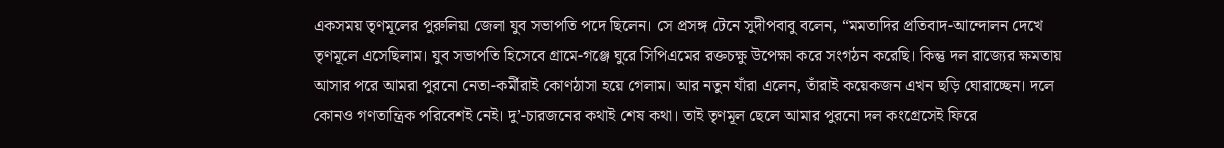একসময় তৃণমূলের পুরুলিয়া জেলা যুব সভাপতি পদে ছিলেন। সে প্রসঙ্গ টেনে সুদীপবাবু বলেন, “মমতাদির প্রতিবাদ-আন্দোলন দেখে তৃণমূলে এসেছিলাম। যুব সভাপতি হিসেবে গ্রামে-গঞ্জে ঘুরে সিপিএমের রক্তচক্ষু উপেক্ষা করে সংগঠন করেছি। কিন্তু দল রাজ্যের ক্ষমতায় আসার পরে আমরা পুরনো নেতা-কর্মীরাই কোণঠাসা হয়ে গেলাম। আর নতুন যাঁরা এলেন, তাঁরাই কয়েকজন এখন ছড়ি ঘোরাচ্ছেন। দলে কোনও গণতান্ত্রিক পরিবেশই নেই। দু’-চারজনের কথাই শেষ কথা। তাই তৃণমূল ছেলে আমার পুরনো দল কংগ্রেসেই ফিরে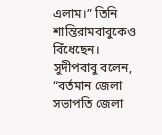এলাম।” তিনি শান্তিরামবাবুকেও বিঁধেছেন। সুদীপবাবু বলেন, “বর্তমান জেলা সভাপতি জেলা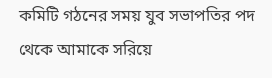কমিটি গঠনের সময় যুব সভাপতির পদ থেকে আমাকে সরিয়ে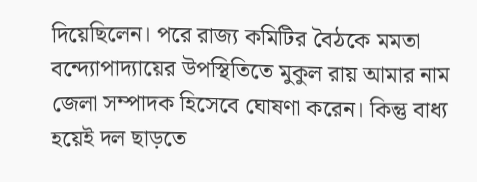দিয়েছিলেন। পরে রাজ্য কমিটির বৈঠকে মমতা বন্দ্যোপাদ্যায়ের উপস্থিতিতে মুকুল রায় আমার নাম জেলা সম্পাদক হিসেবে ঘোষণা করেন। কিন্তু বাধ্য হয়েই দল ছাড়তে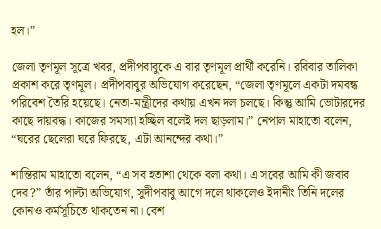হল।”

জেলা তৃণমূল সূত্রে খবর, প্রদীপবাবুকে এ বার তৃণমূল প্রার্থী করেনি। রবিবার তালিকা প্রকাশ করে তৃণমূল। প্রদীপবাবুর অভিযোগ করেছেন, “জেলা তৃণমূলে একটা দমবন্ধ পরিবেশ তৈরি হয়েছে। নেতা-মন্ত্রীদের কথায় এখন দল চলছে। কিন্তু আমি ভোটারদের কাছে দায়বদ্ধ। কাজের সমস্যা হচ্ছিল বলেই দল ছাড়লাম।” নেপাল মাহাতো বলেন, “ঘরের ছেলেরা ঘরে ফিরছে, এটা আনন্দের কথা।”

শান্তিরাম মাহাতো বলেন, “এ সব হতাশা থেকে বলা কথা। এ সবের আমি কী জবাব দেব?” তাঁর পাল্টা অভিযোগ, সুদীপবাবু আগে দলে থাকলেও ইদানীং তিনি দলের কোনও কর্মসূচিতে থাকতেন না। বেশ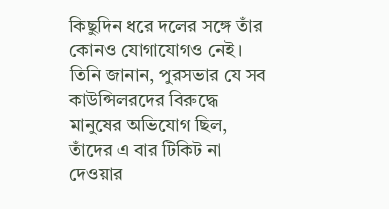কিছুদিন ধরে দলের সঙ্গে তাঁর কোনও যোগাযোগও নেই। তিনি জানান, পুরসভার যে সব কাউন্সিলরদের বিরুদ্ধে মানুষের অভিযোগ ছিল, তাঁদের এ বার টিকিট না দেওয়ার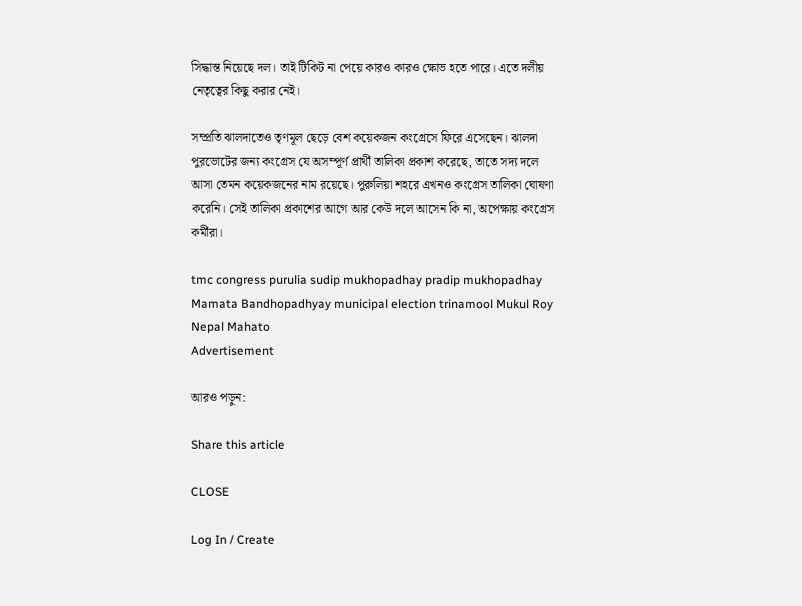সিদ্ধান্ত নিয়েছে দল। তাই টিকিট না পেয়ে কারও কারও ক্ষোভ হতে পারে। এতে দলীয় নেতৃত্বের কিছু করার নেই।

সম্প্রতি ঝালদাতেও তৃণমূল ছেড়ে বেশ কয়েকজন কংগ্রেসে ফিরে এসেছেন। ঝালদা পুরভোটের জন্য কংগ্রেস যে অসম্পূর্ণ প্রার্থী তালিকা প্রকাশ করেছে, তাতে সদ্য দলে আসা তেমন কয়েকজনের নাম রয়েছে। পুরুলিয়া শহরে এখনও কংগ্রেস তালিকা ঘোষণা করেনি। সেই তালিকা প্রকাশের আগে আর কেউ দলে আসেন কি না, অপেক্ষায় কংগ্রেস কর্মীরা।

tmc congress purulia sudip mukhopadhay pradip mukhopadhay Mamata Bandhopadhyay municipal election trinamool Mukul Roy Nepal Mahato
Advertisement

আরও পড়ুন:

Share this article

CLOSE

Log In / Create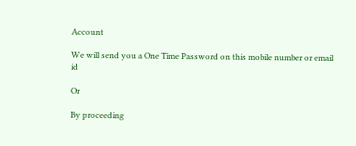Account

We will send you a One Time Password on this mobile number or email id

Or

By proceeding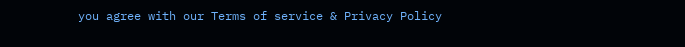you agree with our Terms of service & Privacy Policy